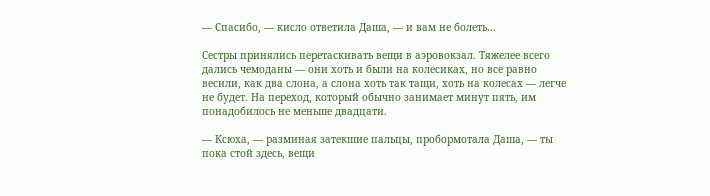— Спасибо, — кисло ответила Даша, — и вам не болеть…

Сестры принялись перетаскивать вещи в аэровокзал. Тяжелее всего дались чемоданы — они хоть и были на колесиках, но все равно весили, как два слона, а слона хоть так тащи, хоть на колесах — легче не будет. На переход, который обычно занимает минут пять, им понадобилось не меньше двадцати.

— Ксюха, — разминая затекшие пальцы, пробормотала Даша, — ты пока стой здесь, вещи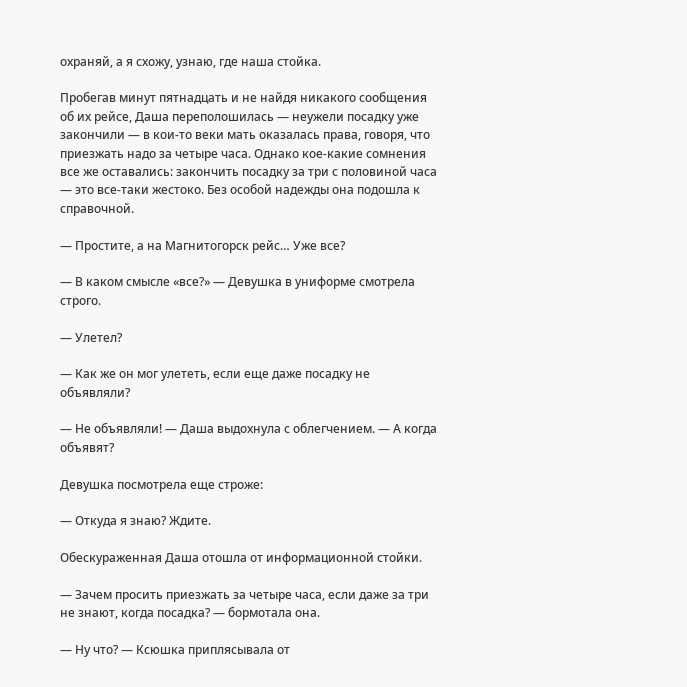охраняй, а я схожу, узнаю, где наша стойка.

Пробегав минут пятнадцать и не найдя никакого сообщения об их рейсе, Даша переполошилась — неужели посадку уже закончили — в кои-то веки мать оказалась права, говоря, что приезжать надо за четыре часа. Однако кое-какие сомнения все же оставались: закончить посадку за три с половиной часа — это все-таки жестоко. Без особой надежды она подошла к справочной.

— Простите, а на Магнитогорск рейс… Уже все?

— В каком смысле «все?» — Девушка в униформе смотрела строго.

— Улетел?

— Как же он мог улететь, если еще даже посадку не объявляли?

— Не объявляли! — Даша выдохнула с облегчением. — А когда объявят?

Девушка посмотрела еще строже:

— Откуда я знаю? Ждите.

Обескураженная Даша отошла от информационной стойки.

— Зачем просить приезжать за четыре часа, если даже за три не знают, когда посадка? — бормотала она.

— Ну что? — Ксюшка приплясывала от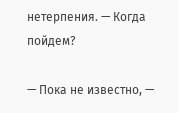нетерпения. — Когда пойдем?

— Пока не известно, —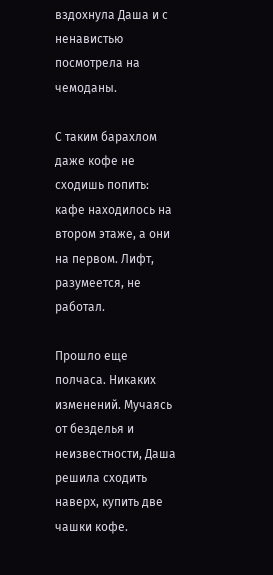вздохнула Даша и с ненавистью посмотрела на чемоданы.

С таким барахлом даже кофе не сходишь попить: кафе находилось на втором этаже, а они на первом. Лифт, разумеется, не работал.

Прошло еще полчаса. Никаких изменений. Мучаясь от безделья и неизвестности, Даша решила сходить наверх, купить две чашки кофе.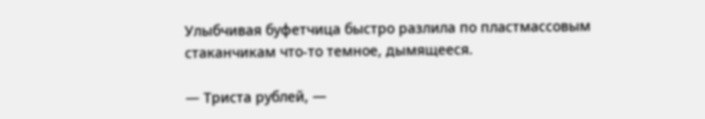Улыбчивая буфетчица быстро разлила по пластмассовым стаканчикам что-то темное, дымящееся.

— Триста рублей, —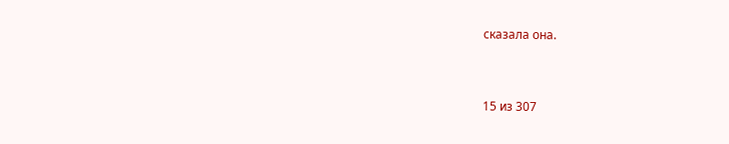сказала она.



15 из 307